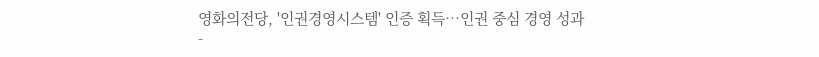영화의전당, '인권경영시스템' 인증 획득…인권 중심 경영 성과
-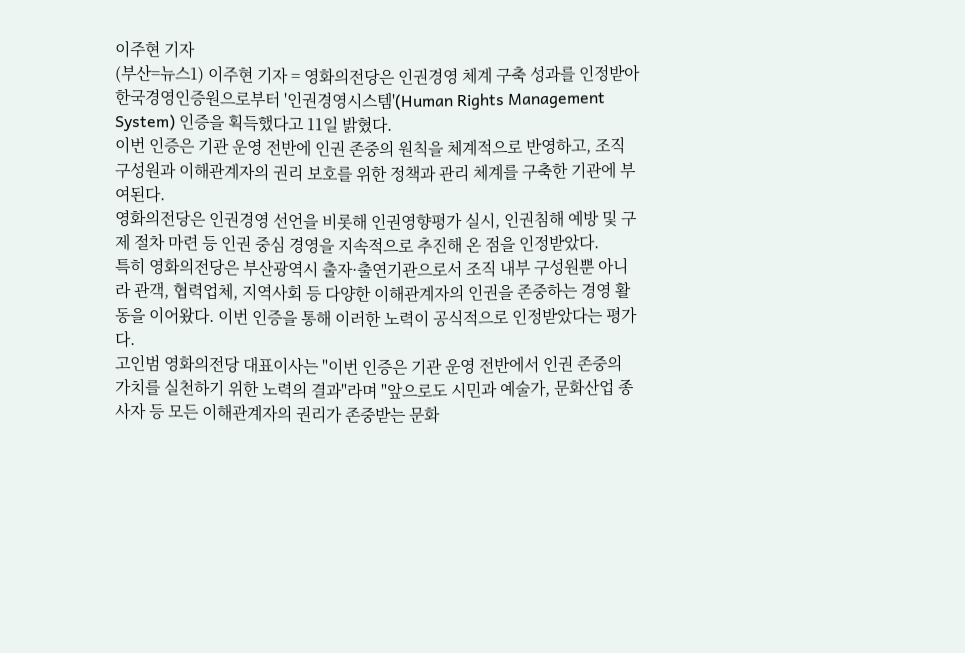이주현 기자
(부산=뉴스1) 이주현 기자 = 영화의전당은 인권경영 체계 구축 성과를 인정받아 한국경영인증원으로부터 '인권경영시스템'(Human Rights Management System) 인증을 획득했다고 11일 밝혔다.
이번 인증은 기관 운영 전반에 인권 존중의 원칙을 체계적으로 반영하고, 조직 구성원과 이해관계자의 권리 보호를 위한 정책과 관리 체계를 구축한 기관에 부여된다.
영화의전당은 인권경영 선언을 비롯해 인권영향평가 실시, 인권침해 예방 및 구제 절차 마련 등 인권 중심 경영을 지속적으로 추진해 온 점을 인정받았다.
특히 영화의전당은 부산광역시 출자·출연기관으로서 조직 내부 구성원뿐 아니라 관객, 협력업체, 지역사회 등 다양한 이해관계자의 인권을 존중하는 경영 활동을 이어왔다. 이번 인증을 통해 이러한 노력이 공식적으로 인정받았다는 평가다.
고인범 영화의전당 대표이사는 "이번 인증은 기관 운영 전반에서 인권 존중의 가치를 실천하기 위한 노력의 결과"라며 "앞으로도 시민과 예술가, 문화산업 종사자 등 모든 이해관계자의 권리가 존중받는 문화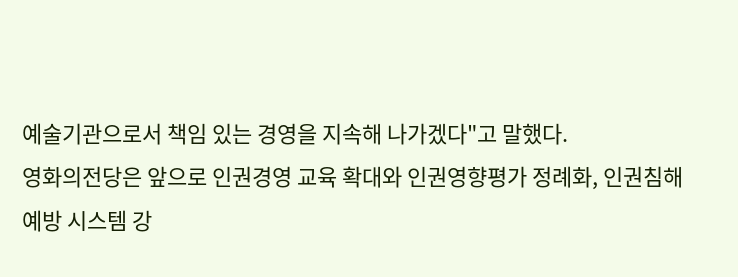예술기관으로서 책임 있는 경영을 지속해 나가겠다"고 말했다.
영화의전당은 앞으로 인권경영 교육 확대와 인권영향평가 정례화, 인권침해 예방 시스템 강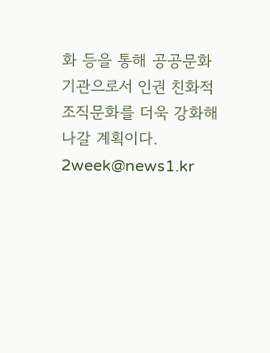화 등을 통해 공공문화기관으로서 인권 친화적 조직문화를 더욱 강화해 나갈 계획이다.
2week@news1.kr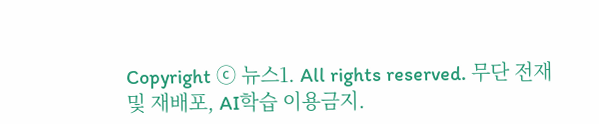Copyright ⓒ 뉴스1. All rights reserved. 무단 전재 및 재배포, AI학습 이용금지.